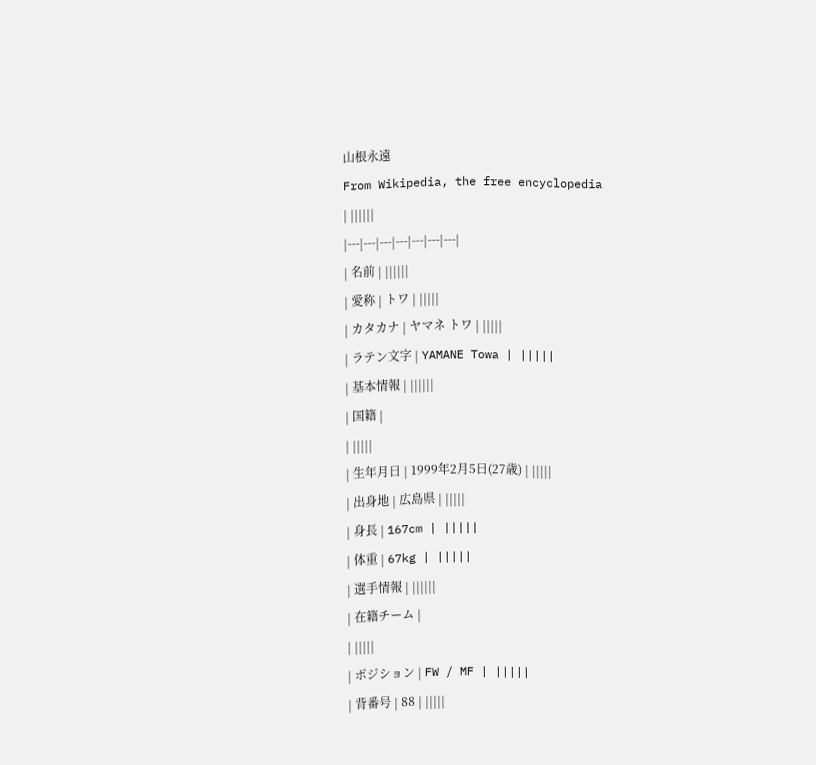山根永遠
From Wikipedia, the free encyclopedia
| ||||||
|---|---|---|---|---|---|---|
| 名前 | ||||||
| 愛称 | トワ | |||||
| カタカナ | ヤマネ トワ | |||||
| ラテン文字 | YAMANE Towa | |||||
| 基本情報 | ||||||
| 国籍 |
| |||||
| 生年月日 | 1999年2月5日(27歳) | |||||
| 出身地 | 広島県 | |||||
| 身長 | 167cm | |||||
| 体重 | 67kg | |||||
| 選手情報 | ||||||
| 在籍チーム |
| |||||
| ポジション | FW / MF | |||||
| 背番号 | 88 | |||||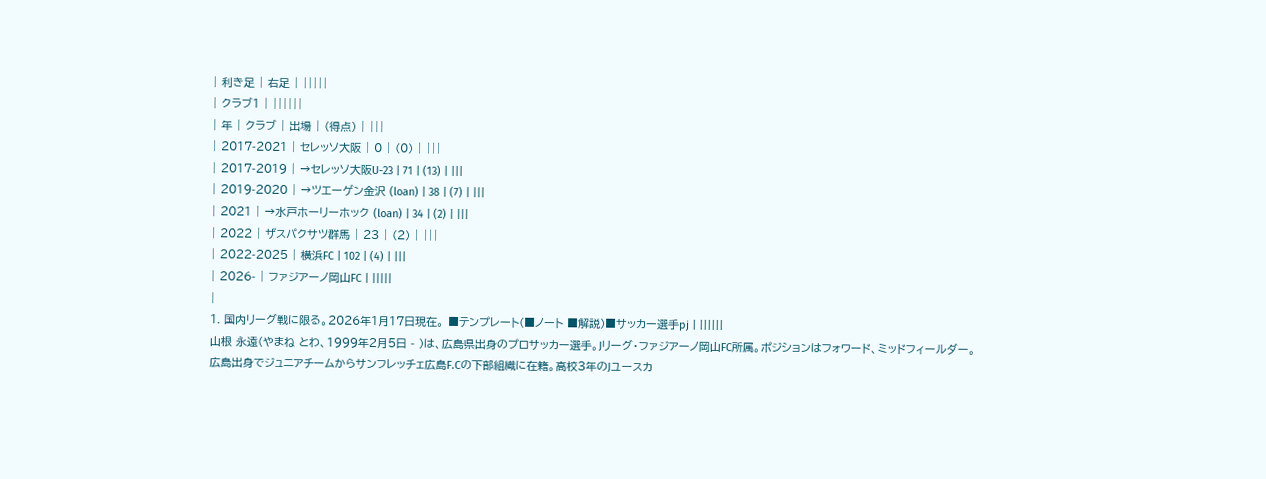| 利き足 | 右足 | |||||
| クラブ1 | ||||||
| 年 | クラブ | 出場 | (得点) | |||
| 2017-2021 | セレッソ大阪 | 0 | (0) | |||
| 2017-2019 | →セレッソ大阪U-23 | 71 | (13) | |||
| 2019-2020 | →ツエーゲン金沢 (loan) | 38 | (7) | |||
| 2021 | →水戸ホーリーホック (loan) | 34 | (2) | |||
| 2022 | ザスパクサツ群馬 | 23 | (2) | |||
| 2022-2025 | 横浜FC | 102 | (4) | |||
| 2026- | ファジアーノ岡山FC | |||||
|
1. 国内リーグ戦に限る。2026年1月17日現在。 ■テンプレート(■ノート ■解説)■サッカー選手pj | ||||||
山根 永遠(やまね とわ、1999年2月5日 - )は、広島県出身のプロサッカー選手。Jリーグ・ファジアーノ岡山FC所属。ポジションはフォワード、ミッドフィールダー。
広島出身でジュニアチームからサンフレッチェ広島F.Cの下部組織に在籍。高校3年のJユースカ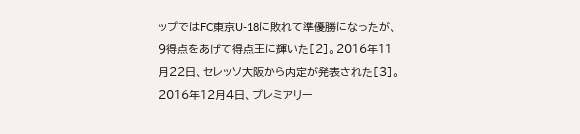ップではFC東京U-18に敗れて準優勝になったが、9得点をあげて得点王に輝いた[2]。2016年11月22日、セレッソ大阪から内定が発表された[3]。2016年12月4日、プレミアリー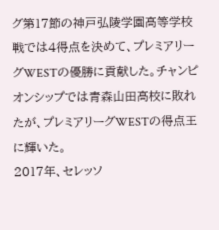グ第17節の神戸弘陵学園高等学校戦では4得点を決めて、プレミアリーグWESTの優勝に貢献した。チャンピオンシップでは青森山田高校に敗れたが、プレミアリーグWESTの得点王に輝いた。
2017年、セレッソ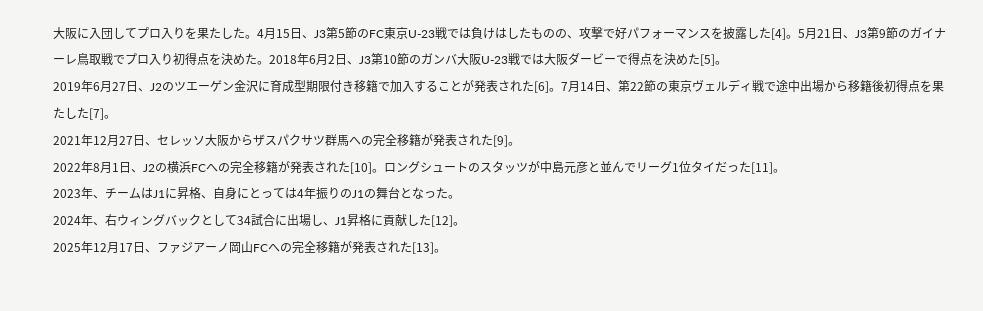大阪に入団してプロ入りを果たした。4月15日、J3第5節のFC東京U-23戦では負けはしたものの、攻撃で好パフォーマンスを披露した[4]。5月21日、J3第9節のガイナーレ鳥取戦でプロ入り初得点を決めた。2018年6月2日、J3第10節のガンバ大阪U-23戦では大阪ダービーで得点を決めた[5]。
2019年6月27日、J2のツエーゲン金沢に育成型期限付き移籍で加入することが発表された[6]。7月14日、第22節の東京ヴェルディ戦で途中出場から移籍後初得点を果たした[7]。
2021年12月27日、セレッソ大阪からザスパクサツ群馬への完全移籍が発表された[9]。
2022年8月1日、J2の横浜FCへの完全移籍が発表された[10]。ロングシュートのスタッツが中島元彦と並んでリーグ1位タイだった[11]。
2023年、チームはJ1に昇格、自身にとっては4年振りのJ1の舞台となった。
2024年、右ウィングバックとして34試合に出場し、J1昇格に貢献した[12]。
2025年12月17日、ファジアーノ岡山FCへの完全移籍が発表された[13]。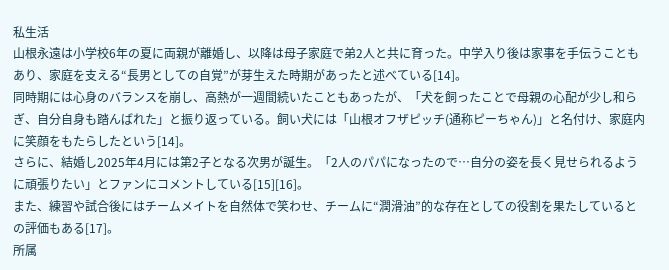私生活
山根永遠は小学校6年の夏に両親が離婚し、以降は母子家庭で弟2人と共に育った。中学入り後は家事を手伝うこともあり、家庭を支える“長男としての自覚”が芽生えた時期があったと述べている[14]。
同時期には心身のバランスを崩し、高熱が一週間続いたこともあったが、「犬を飼ったことで母親の心配が少し和らぎ、自分自身も踏んばれた」と振り返っている。飼い犬には「山根オフザピッチ(通称ピーちゃん)」と名付け、家庭内に笑顔をもたらしたという[14]。
さらに、結婚し2025年4月には第2子となる次男が誕生。「2人のパパになったので…自分の姿を長く見せられるように頑張りたい」とファンにコメントしている[15][16]。
また、練習や試合後にはチームメイトを自然体で笑わせ、チームに“潤滑油”的な存在としての役割を果たしているとの評価もある[17]。
所属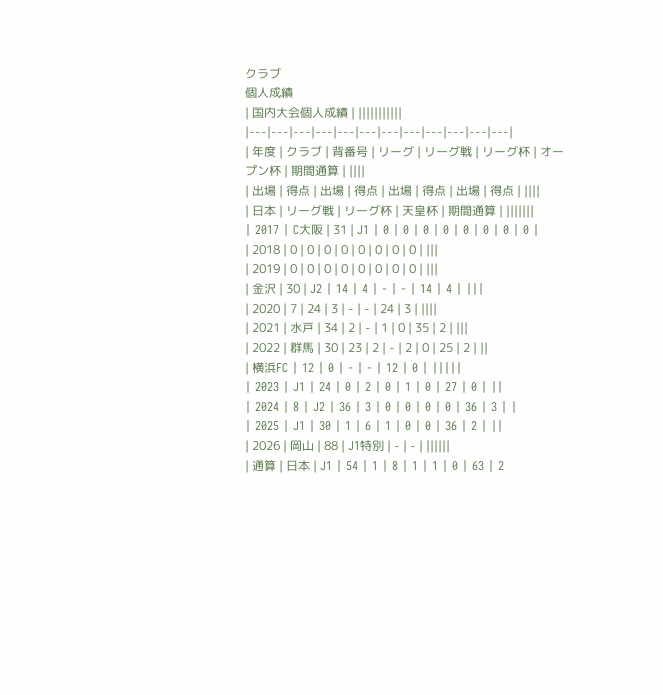クラブ
個人成績
| 国内大会個人成績 | |||||||||||
|---|---|---|---|---|---|---|---|---|---|---|---|
| 年度 | クラブ | 背番号 | リーグ | リーグ戦 | リーグ杯 | オープン杯 | 期間通算 | ||||
| 出場 | 得点 | 出場 | 得点 | 出場 | 得点 | 出場 | 得点 | ||||
| 日本 | リーグ戦 | リーグ杯 | 天皇杯 | 期間通算 | |||||||
| 2017 | C大阪 | 31 | J1 | 0 | 0 | 0 | 0 | 0 | 0 | 0 | 0 |
| 2018 | 0 | 0 | 0 | 0 | 0 | 0 | 0 | 0 | |||
| 2019 | 0 | 0 | 0 | 0 | 0 | 0 | 0 | 0 | |||
| 金沢 | 30 | J2 | 14 | 4 | - | - | 14 | 4 | |||
| 2020 | 7 | 24 | 3 | - | - | 24 | 3 | ||||
| 2021 | 水戸 | 34 | 2 | - | 1 | 0 | 35 | 2 | |||
| 2022 | 群馬 | 30 | 23 | 2 | - | 2 | 0 | 25 | 2 | ||
| 横浜FC | 12 | 0 | - | - | 12 | 0 | |||||
| 2023 | J1 | 24 | 0 | 2 | 0 | 1 | 0 | 27 | 0 | ||
| 2024 | 8 | J2 | 36 | 3 | 0 | 0 | 0 | 0 | 36 | 3 | |
| 2025 | J1 | 30 | 1 | 6 | 1 | 0 | 0 | 36 | 2 | ||
| 2026 | 岡山 | 88 | J1特別 | - | - | ||||||
| 通算 | 日本 | J1 | 54 | 1 | 8 | 1 | 1 | 0 | 63 | 2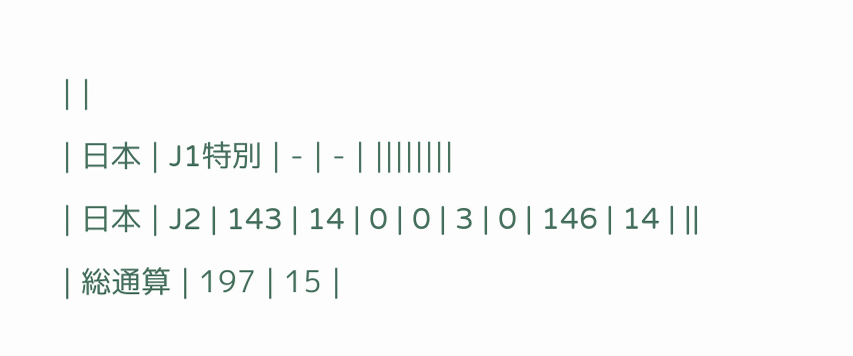| |
| 日本 | J1特別 | - | - | ||||||||
| 日本 | J2 | 143 | 14 | 0 | 0 | 3 | 0 | 146 | 14 | ||
| 総通算 | 197 | 15 |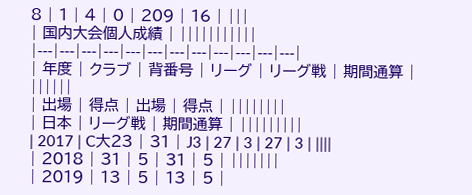8 | 1 | 4 | 0 | 209 | 16 | |||
| 国内大会個人成績 | |||||||||||
|---|---|---|---|---|---|---|---|---|---|---|---|
| 年度 | クラブ | 背番号 | リーグ | リーグ戦 | 期間通算 | ||||||
| 出場 | 得点 | 出場 | 得点 | ||||||||
| 日本 | リーグ戦 | 期間通算 | |||||||||
| 2017 | C大23 | 31 | J3 | 27 | 3 | 27 | 3 | ||||
| 2018 | 31 | 5 | 31 | 5 | |||||||
| 2019 | 13 | 5 | 13 | 5 |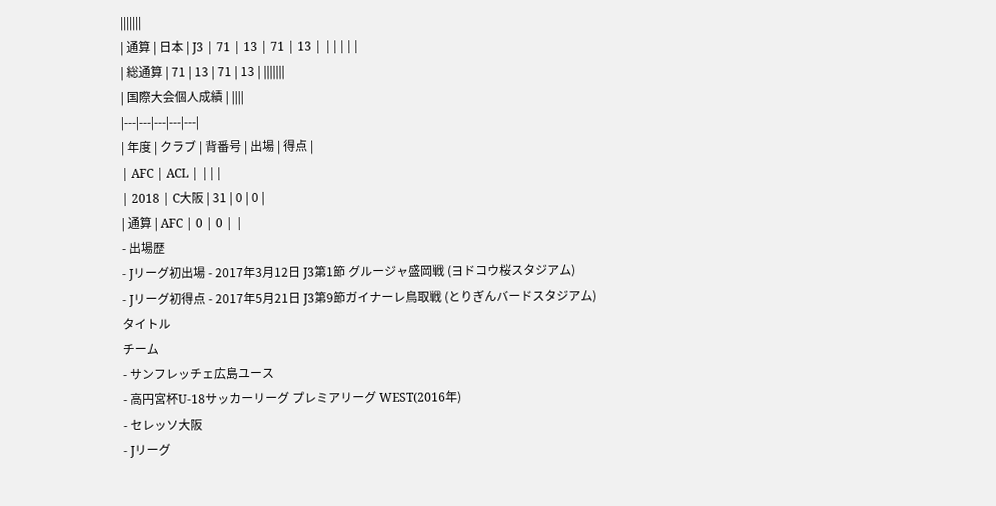|||||||
| 通算 | 日本 | J3 | 71 | 13 | 71 | 13 | |||||
| 総通算 | 71 | 13 | 71 | 13 | |||||||
| 国際大会個人成績 | ||||
|---|---|---|---|---|
| 年度 | クラブ | 背番号 | 出場 | 得点 |
| AFC | ACL | |||
| 2018 | C大阪 | 31 | 0 | 0 |
| 通算 | AFC | 0 | 0 | |
- 出場歴
- Jリーグ初出場 - 2017年3月12日 J3第1節 グルージャ盛岡戦 (ヨドコウ桜スタジアム)
- Jリーグ初得点 - 2017年5月21日 J3第9節ガイナーレ鳥取戦 (とりぎんバードスタジアム)
タイトル
チーム
- サンフレッチェ広島ユース
- 高円宮杯U-18サッカーリーグ プレミアリーグ WEST(2016年)
- セレッソ大阪
- Jリーグ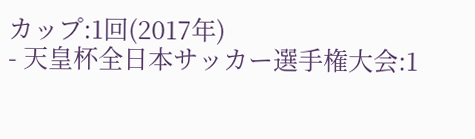カップ:1回(2017年)
- 天皇杯全日本サッカー選手権大会:1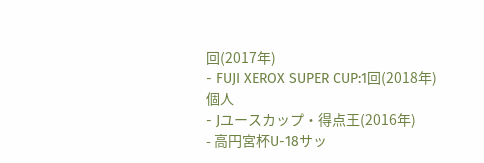回(2017年)
- FUJI XEROX SUPER CUP:1回(2018年)
個人
- Jユースカップ・得点王(2016年)
- 高円宮杯U-18サッ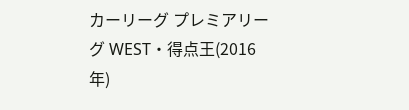カーリーグ プレミアリーグ WEST・得点王(2016年)